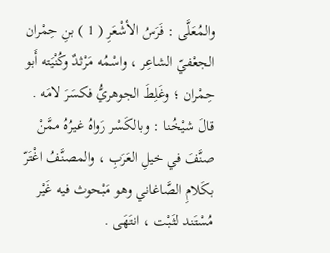والمُعَلَّى : فَرَسُ الأشْعَرِ ( 1 ) بنِ حِمْران الجعْفيّ الشاعِر ، واسْمُه مَرْثدٌ وكُنْيَته أَبو حِمْران ؛ وغَلِطَ الجوهريُّ فكسَرَ لامَه .
قالَ شيْخُنا : وبالكَسْر رَواهُ غيرُهُ ممَّنْ صنَّفَ في خيلِ العَرَبِ ، والمصنَّفُ اغْتَرّ بكَلامِ الصَّاغاني وهو مَبْحوث فيه غَيْر مُسْتَند لثَبْت ، انتَهَى .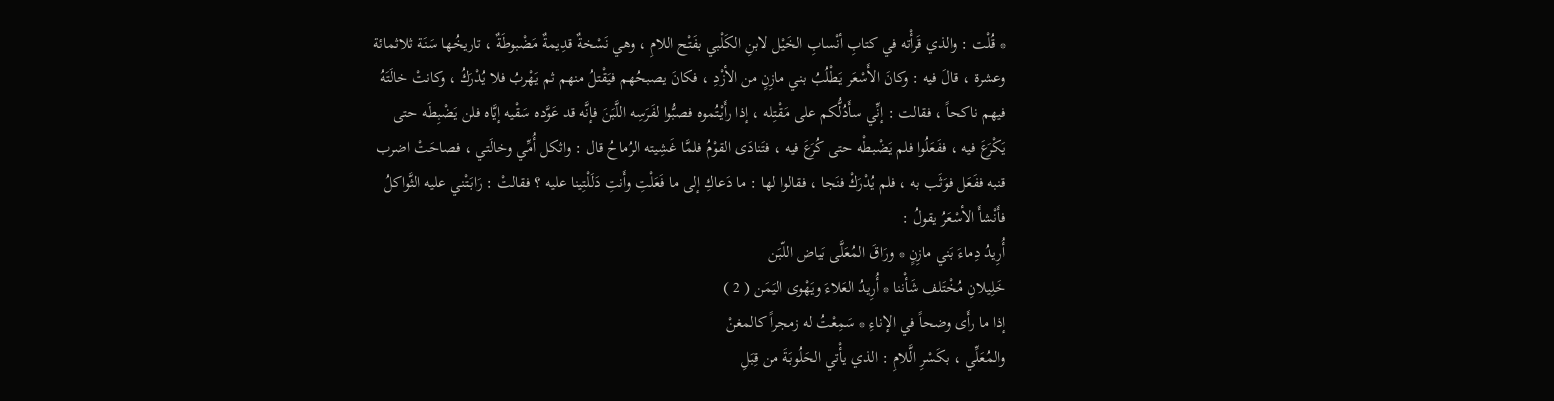* قُلْت : والذي قَرأْته في كتابِ أنْسابِ الخَيْل لابنِ الكَلْبي بفَتْح اللامِ ، وهي نَسْخةٌ قدِيمةٌ مَضْبوطَةٌ ، تاريخُها سَنَة ثلاثمائة وعشرة ، قالَ فيه : وكانَ الأَسْعَر يَطْلُبُ بني مازِنٍ من الأزْدِ ، فكانَ يصبحُهم فيَقْتلُ منهم ثم يَهْربُ فلا يُدْرَكُ ، وكانتْ خالَتَهُ فيهم ناكحاً ، فقالت : إنِّي سأَدُلُّكم على مَقْتِله ، إذا رأَيْتُموه فصبُّوا لفَرَسِه اللَّبَنَ فإنَّه قد عَوَّده سَقْيه إيَّاه فلن يَضْبِطَه حتى يَكْرَعَ فيه ، ففَعَلُوا فلم يَضْبطْه حتى كُرَعَ فيه ، فتَنادَى القوْمُ فلمَّا غَشِيته الرُماحُ قال : واثكل أُمِّي وخالَتي ، فصاحَتْ اضرب قنبه ففَعَل فوَثَب به ، فلم يُدْرَكْ فنَجا ، فقالوا لها : ما دَعاكِ إلى ما فَعَلْتِ وأَنتِ دَلَلْتِينا عليه ؟ فقالتْ : رَابَتْني عليه الثَّواكلُ فأَنْشأَ الأسْعَرُ يقولُ :
أُرِيدُ دِماءَ بَني مازِنٍ * ورَاقَ المُعَلَّى بَياض اللّبَن
خَلِيلانِ مُخْتَلف شَأْننا * أُرِيدُ العَلاءَ ويَهْوى اليَمَن ( 2 )
إذا ما رأَى وضحاً في الإناءِ * سَمِعْتُ له زمجراً كالمغنْ
والمُعَلِّي ، بكَسْرِ الَّلامِ : الذي يأْتي الحَلُوبَةَ من قِبَلِ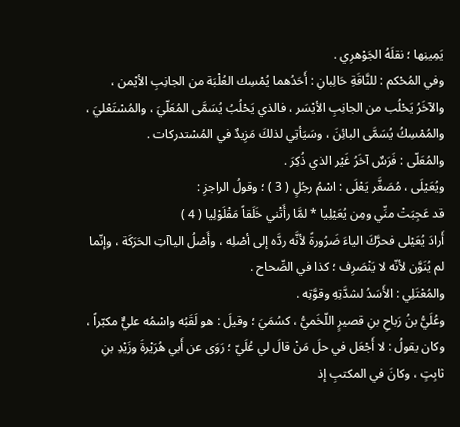يَمِينِها ؛ نقلَهُ الجَوْهرِي .
وفي المُحْكم : للنَّاقَةِ حَالِبانِ : أَحَدُهما يُمْسِك العُلْبَة من الجانِبِ الأيْمن ، والآخَرُ يَحْلُب من الجانِبِ الأيْسَر ، فالذي يَحْلُبُ يُسَمَّى المُعَلّيَ ، والمُسْتَعْليَ ، والمُمْسِكُ يُسَمَّى البائِنَ ، وسَيَأتِي لذلكَ مَزِيدٌ في المُسْتدركات .
والمُعَلّى : فَرَسٌ آخَرُ غَيْر الذي ذُكِرَ .
ويُعَيْلَى ، مُصَغَّر يَعْلَى : اسْمُ رجُلٍ ( 3 ) ؛ وقولُ الراجزِ :
قد عَجِبَتْ منِّي ومِن يُعَيْلِيا * لمَّا رأَتْني خَلَقاً مَقْلَوْلِيا ( 4 )
أَرادَ يُعَيْلى فحرَّكَ الياءَ ضَرُورةً لأنَّه ردَّه إلى أصْلِه ، وأَصْلُ الياآتِ الحَرَكَة ، وإنّما لم يُنَوَّن لأنّه لا يَنْصَرِف ؛ كذا في الصِّحاح .
والمُعْتَلِي : الأَسَدُ لشدَّتِهِ وقوَّتِه .
وعُلَيُّ بنُ رَباحِ بنِ قصيرٍ اللّخَميُّ ، كسُمَيَ ؛ وقيلَ : هو لَقَبُه واسْمُه عليٌّ مكبّراً ، وكان يقولُ : لا أَجْعَل في حلَ مَنْ قالَ لي عُلَيّ ؛ رَوَى عن أَبي هُرَيْرةَ وزَيْدِ بنِ ثابِتٍ ، وكانَ في المكتبِ إذ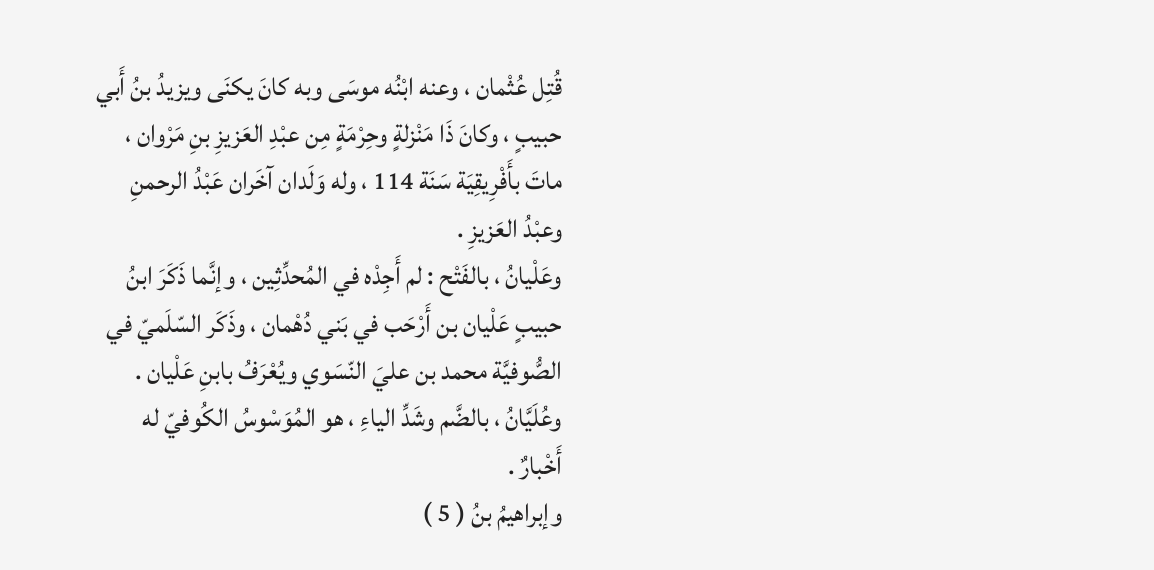قُتِل عُثْمان ، وعنه ابْنُه موسَى وبه كانَ يكنَى ويزيدُ بنُ أَبي حبيبٍ ، وكانَ ذَا مَنْزلةٍ وحِرْمَةٍ مِن عبْدِ العَزيزِ بنِ مَرْوان ، ماتَ بأَفْرِيقِيَة سَنَة 114 ، وله وَلَدان آخَران عَبْدُ الرحمنِ وعبْدُ العَزيزِ .
وعَلْيانُ ، بالفَتْح : لم أَجِدْه في المُحدِّثِين ، وإنَّما ذَكَرَ ابنُ حبيبٍ عَلْيان بن أَرْحَب في بَني دُهْمان ، وذَكَر السّلَميّ في الصُّوفيَّة محمد بن عليَ النّسَوي ويُعْرَفُ بابنِ عَلْيان .
وعُلَيَّانُ ، بالضَّم وشَدِّ الياءِ ، هو المُوَسْوسُ الكُوفيّ له أَخْبارٌ .
وإبراهيمُ بنُ ( 5 )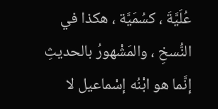عُلَيَّةَ ، كسُمَيَّة ، هكذا في النُّسخِ ، والمَشْهورُ بالحديثِ إنَّما هو ابْنُه إسْماعيل لا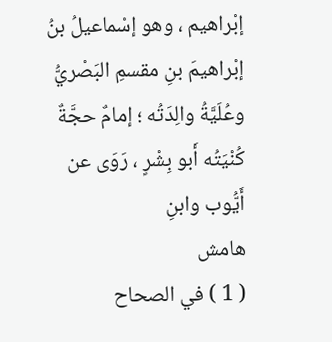إبْراهيم ، وهو إسْماعيلُ بنُ إبْراهيمَ بنِ مقسمِ البَصْريُّ وعُلَيَّةُ والِدَتُه ؛ إمامٌ حجَّةٌ كُنْيَتُه أَبو بِشْرٍ ، رَوَى عن أَيُّوب وابنِ
هامش
( 1 ) في الصحاح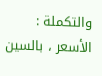والتكملة : الأسعر ، بالسين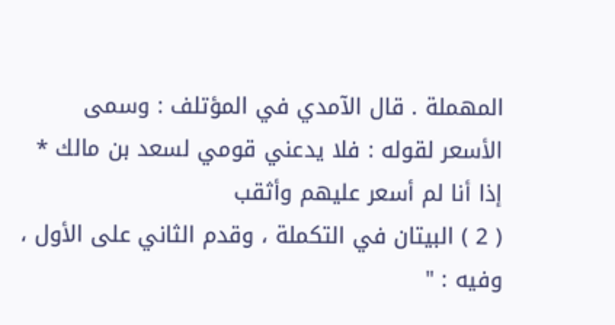المهملة . قال الآمدي في المؤتلف : وسمى الأسعر لقوله : فلا يدعني قومي لسعد بن مالك * إذا أنا لم أسعر عليهم وأثقب
( 2 ) البيتان في التكملة ، وقدم الثاني على الأول ، وفيه : "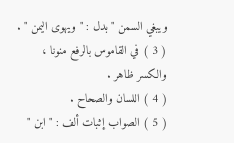ويبغي السمن " بدل : " ويهوى اليمن " .
( 3 ) في القاموس بالرفع منونا ، والكسر ظاهر .
( 4 ) اللسان والصحاح .
( 5 ) الصواب إثبات ألف : " ابن "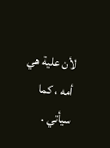لأن علية هي أمه ، كما سيأتي .